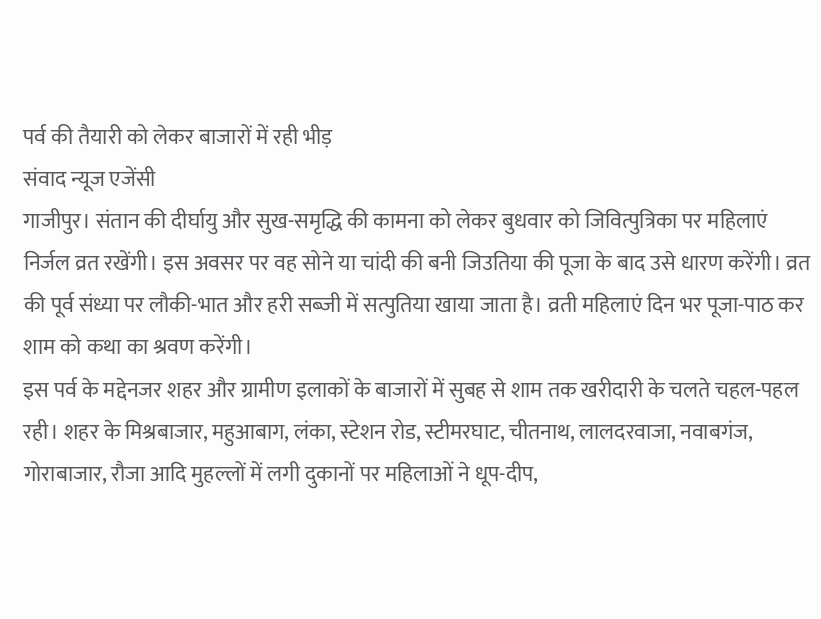पर्व की तैयारी को लेकर बाजारों में रही भीड़
संवाद न्यूज एजेंसी
गाजीपुर। संतान की दीर्घायु और सुख-समृद्धि की कामना को लेकर बुधवार को जिवित्पुत्रिका पर महिलाएं निर्जल व्रत रखेंगी। इस अवसर पर वह सोने या चांदी की बनी जिउतिया की पूजा के बाद उसे धारण करेंगी। व्रत की पूर्व संध्या पर लौकी-भात और हरी सब्जी में सत्पुतिया खाया जाता है। व्रती महिलाएं दिन भर पूजा-पाठ कर शाम को कथा का श्रवण करेंगी।
इस पर्व के मद्देनजर शहर और ग्रामीण इलाकों के बाजारों में सुबह से शाम तक खरीदारी के चलते चहल-पहल रही। शहर के मिश्रबाजार, महुआबाग, लंका, स्टेशन रोड, स्टीमरघाट, चीतनाथ, लालदरवाजा, नवाबगंज, गोराबाजार, रौजा आदि मुहल्लों में लगी दुकानों पर महिलाओं ने धूप-दीप,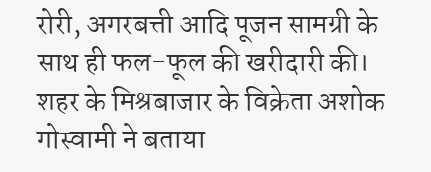रोरी, अगरबत्ती आदि पूजन सामग्री के साथ ही फल-फूल की खरीदारी की।
शहर के मिश्रबाजार के विक्रेता अशोक गोस्वामी ने बताया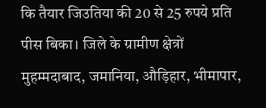कि तैयार जिउतिया की 20 से 25 रुपये प्रति पीस बिका। जिले के ग्रामीण क्षेत्रों मुहम्मदाबाद, जमानिया, औड़िहार, भीमापार,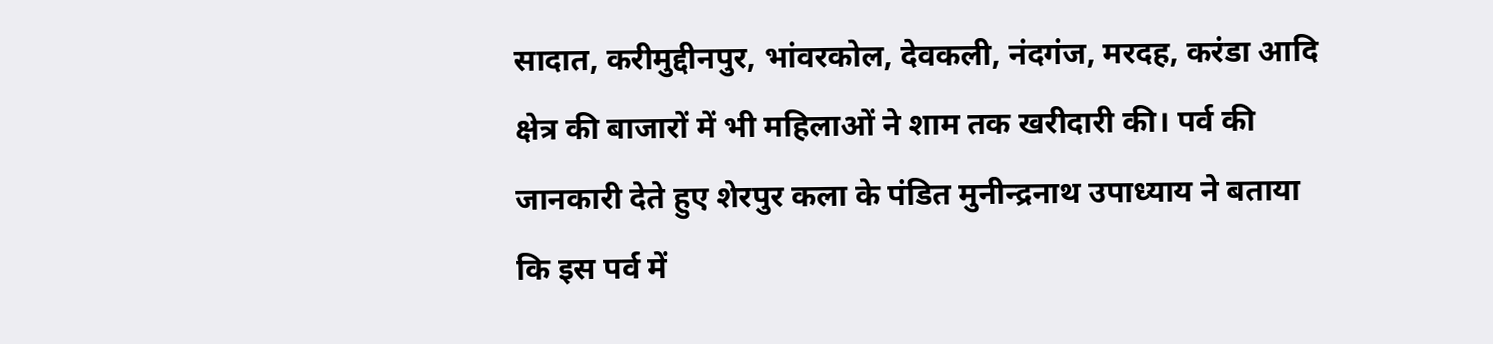सादात, करीमुद्दीनपुर, भांवरकोल, देवकली, नंदगंज, मरदह, करंडा आदि क्षेत्र की बाजारों में भी महिलाओं ने शाम तक खरीदारी की। पर्व की जानकारी देते हुए शेरपुर कला के पंडित मुनीन्द्रनाथ उपाध्याय ने बताया कि इस पर्व में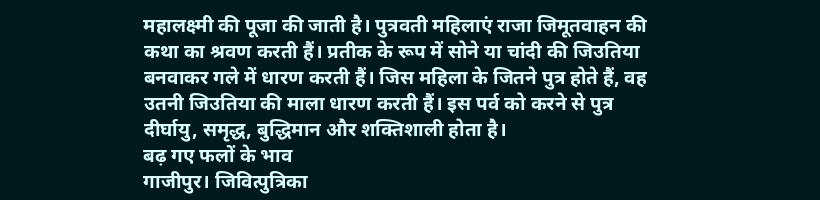महालक्ष्मी की पूजा की जाती है। पुत्रवती महिलाएं राजा जिमूतवाहन की कथा का श्रवण करती हैं। प्रतीक के रूप में सोने या चांदी की जिउतिया बनवाकर गले में धारण करती हैं। जिस महिला के जितने पुत्र होते हैं, वह उतनी जिउतिया की माला धारण करती हैं। इस पर्व को करने से पुत्र दीर्घायु, समृद्ध, बुद्धिमान और शक्तिशाली होता है।
बढ़ गए फलों के भाव
गाजीपुर। जिवित्पुत्रिका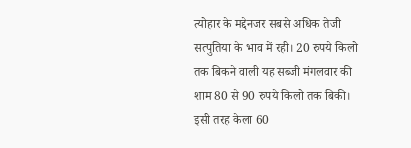त्योहार के मद्देनजर सबसे अधिक तेजी सत्पुतिया के भाव में रही। 20 रुपये किलो तक बिकने वाली यह सब्जी मंगलवार की शाम 80 से 90 रुपये किलो तक बिकी। इसी तरह केला 60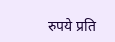रुपये प्रति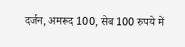दर्जन, अमरूद 100, सेब 100 रुपये में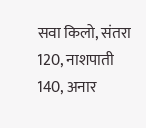सवा किलो, संतरा 120, नाशपाती 140, अनार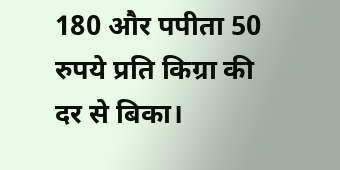180 और पपीता 50 रुपये प्रति किग्रा की दर से बिका।